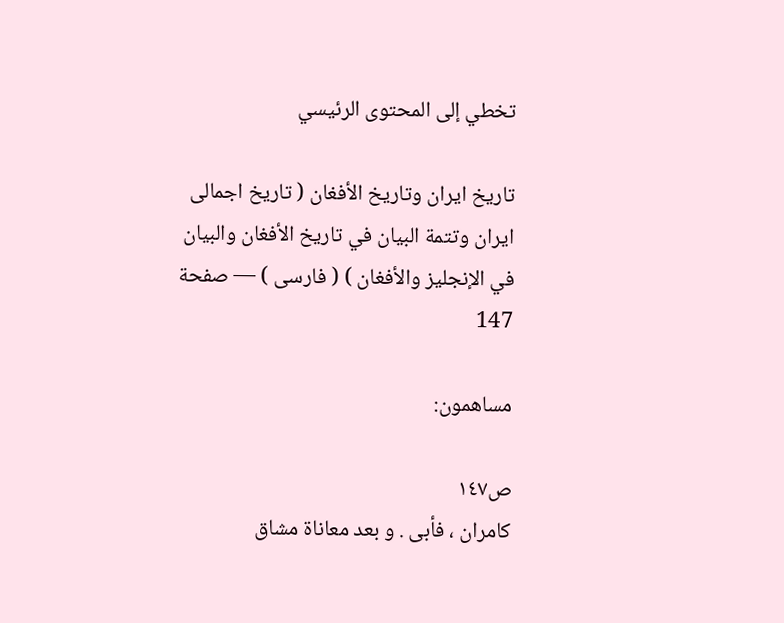تخطي إلى المحتوى الرئيسي

تاريخ ايران وتاريخ الأفغان ( تاريخ اجمالى ايران وتتمة البيان في تاريخ الأفغان والبيان في الإنجليز والأفغان ) ( فارسى ) — صفحة 147

مساهمون:

ص١٤٧
كامران ، فأبى . و بعد معاناة مشاق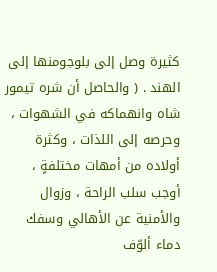كثيرة وصل إلى بلوجومنها إلى الهند . ( والحاصل أن شره تيمور شاه وانهماكه في الشهوات ، وحرصه إلى اللذات ، وكثرة أولاده من أمهات مختلفةٍ ، أوجب سلب الراحة ، وزوال والأمنية عن الأهالي وسفك دماء ألوّف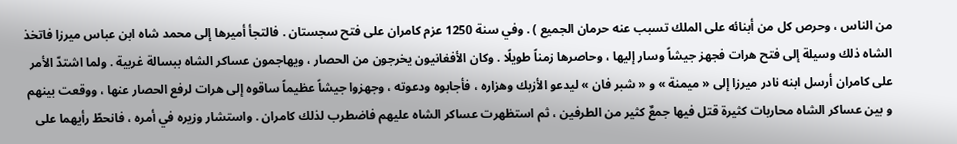من الناس ، وحرص كل من أبنائه على الملك تسبب عنه حرمان الجميع ) . وفي سنة 1250 عزم كامران على فتح سجستان . فالتجأ أميرها إلى محمد شاه ابن عباس ميرزا فاتخذ الشاه ذلك وسيلة إلى فتح هرات فجهز جيشاً وسار إليها ، وحاصرها زمناً طويلًا . وكان الأفغانيون يخرجون من الحصار ، ويهاجمون عساكر الشاه ببسالة غربية . ولما اشتدّ الأمر على كامران أرسل ابنه نادر ميرزا إلى « ميمنة » و « شبر فان » ليدعو الأزبك وهزاره ، فأجابوه ودعوته ، وجهزوا جيشاً عظيماً ساقوه إلى هرات لرفع الحصار عنها ، ووقعت بينهم و بين عساكر الشاه محاربات كثيرة قتل فيها جمعٌ كثير من الطرفين ، ثم استظهرت عساكر الشاه عليهم فاضطرب لذلك كامران . واستشار وزيره في أمره ، فانحطّ رأيهما على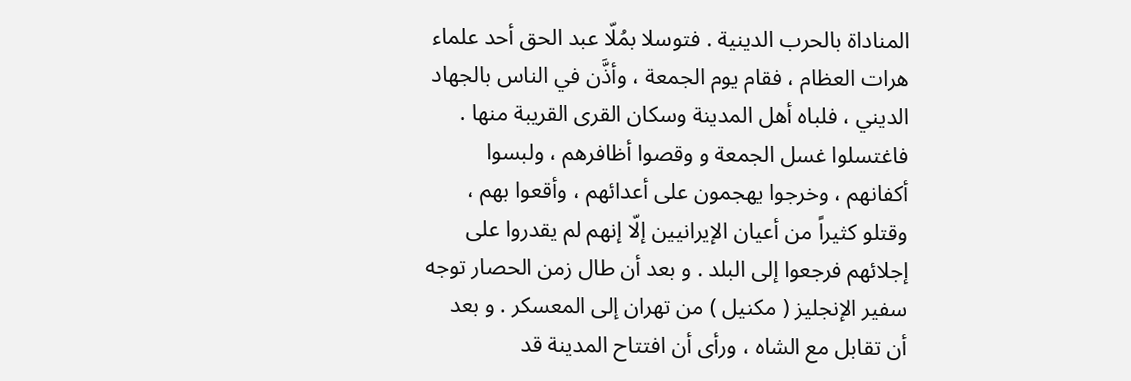المناداة بالحرب الدينية . فتوسلا بمُلّا عبد الحق أحد علماء هرات العظام ، فقام يوم الجمعة ، وأذَّن في الناس بالجهاد الديني ، فلباه أهل المدينة وسكان القرى القريبة منها . فاغتسلوا غسل الجمعة و وقصوا أظافرهم ، ولبسوا أكفانهم ، وخرجوا يهجمون على أعدائهم ، وأقعوا بهم ، وقتلو كثيراً من أعيان الإيرانيين إلّا إنهم لم يقدروا على إجلائهم فرجعوا إلى البلد . و بعد أن طال زمن الحصار توجه سفير الإنجليز ( مكنيل ) من تهران إلى المعسكر . و بعد أن تقابل مع الشاه ، ورأى أن افتتاح المدينة قد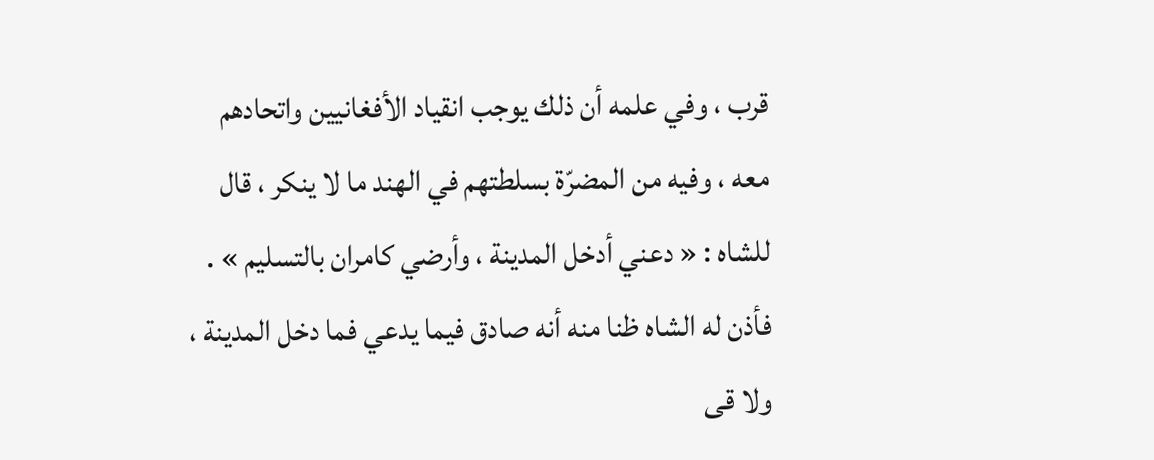قرب ، وفي علمه أن ذلك يوجب انقياد الأفغانيين واتحادهم معه ، وفيه من المضرّة بسلطتهم في الهند ما لا ينكر ، قال للشاه : « دعني أدخل المدينة ، وأرضي كامران بالتسليم » . فأذن له الشاه ظنا منه أنه صادق فيما يدعي فما دخل المدينة ، ولا قى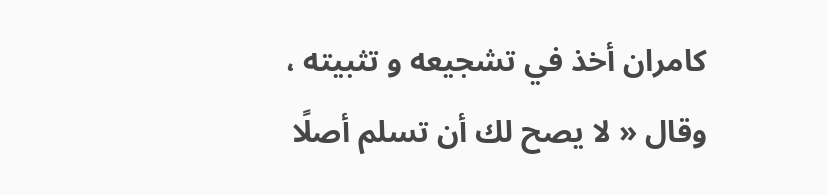كامران أخذ في تشجيعه و تثبيته ، وقال « لا يصح لك أن تسلم أصلًا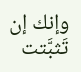وإنك إن تَثبَّتت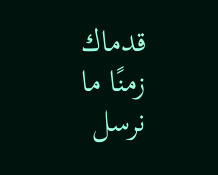قدماك زمنًا ما نرسل